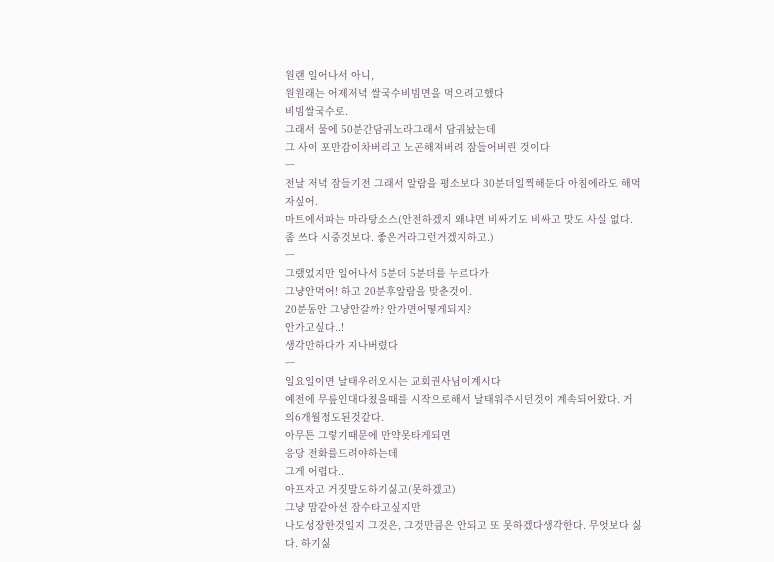원랜 일어나서 아니,
원원래는 어제저녁 쌀국수비빔면을 먹으려고했다
비빔쌀국수로.
그래서 물에 50분간담궈노라그래서 담궈놨는데
그 사이 포만감이차버리고 노곤해져버려 잠들어버린 것이다
ㅡ
전날 저녁 잠들기전 그래서 알람을 평소보다 30분더일찍해둔다 아침에라도 해먹자싶어.
마트에서파는 마라탕소스(안전하겠지 왜냐면 비싸기도 비싸고 맛도 사실 없다. 좀 쓰다 시중것보다. 좋은거라그런거겠지하고.)
ㅡ
그랬었지만 일어나서 5분더 5분더를 누르다가
그냥안먹어! 하고 20분후알람을 맞춘것이.
20분동안 그냥안갈까? 안가면어떻게되지?
안가고싶다..!
생각만하다가 지나버렸다
ㅡ
일요일이면 날태우러오시는 교회권사님이계시다
예전에 무릎인대다쳤을때를 시작으로해서 날태워주시던것이 계속되어왔다. 거의6개월정도된것같다.
아무튼 그렇기때문에 만약못타게되면
응당 전화를드려야하는데
그게 어렵다..
아프자고 거짓말도하기싫고(못하겠고)
그냥 맘같아선 잠수타고싶지만
나도성장한것일지 그것은, 그것만큼은 안되고 또 못하겠다생각한다. 무엇보다 싫다. 하기싫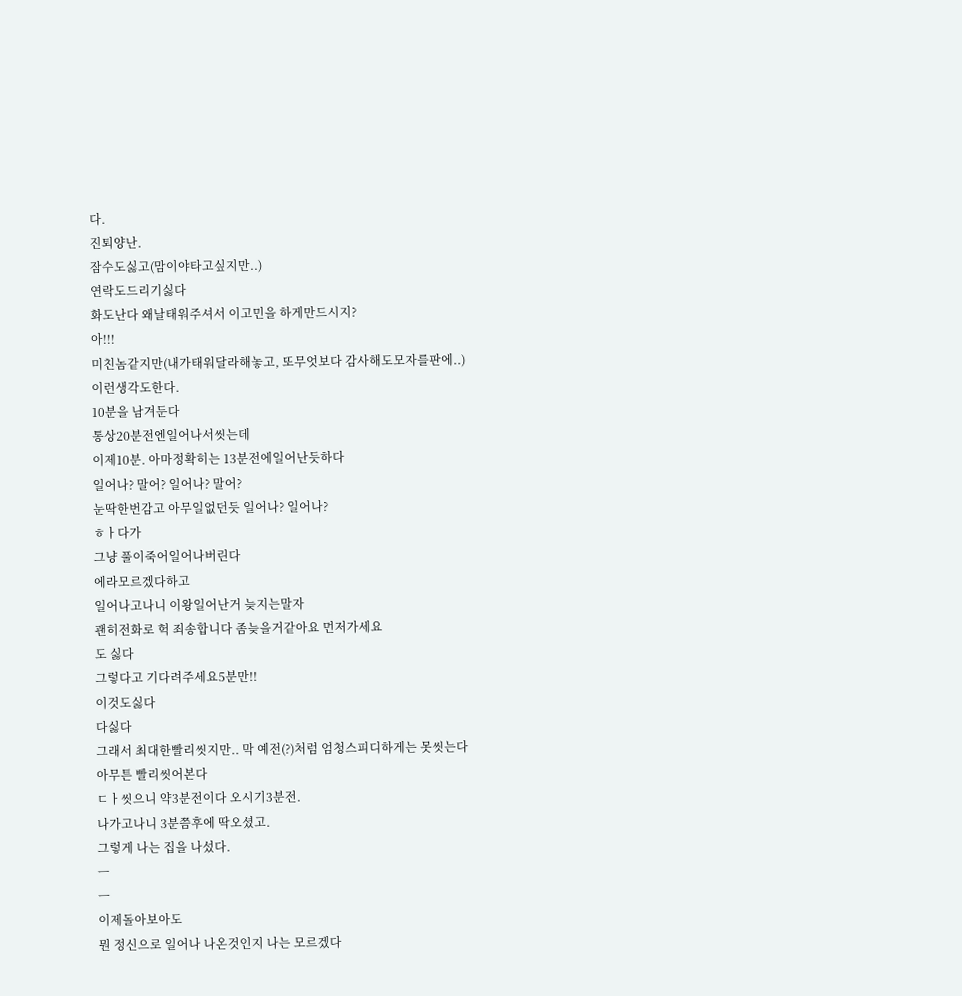다.
진퇴양난.
잠수도싫고(맘이야타고싶지만..)
연락도드리기싫다
화도난다 왜날태워주셔서 이고민을 하게만드시지?
아!!!
미친놈같지만(내가태워달라해놓고, 또무엇보다 감사해도모자를판에..)
이런생각도한다.
10분을 남겨둔다
통상20분전엔일어나서씻는데
이제10분. 아마정확히는 13분전에일어난듯하다
일어나? 말어? 일어나? 말어?
눈딱한번감고 아무일없던듯 일어나? 일어나?
ㅎㅏ다가
그냥 풀이죽어일어나버린다
에라모르겠다하고
일어나고나니 이왕일어난거 늦지는말자
괜히전화로 헉 죄송합니다 좀늦을거같아요 먼저가세요
도 싫다
그렇다고 기다려주세요5분만!!
이것도싫다
다싫다
그래서 최대한빨리씻지만.. 막 예전(?)처럼 엄청스피디하게는 못씻는다
아무튼 빨리씻어본다
ㄷㅏ씻으니 약3분전이다 오시기3분전.
나가고나니 3분쯤후에 딱오셨고.
그렇게 나는 집을 나섰다.
ㅡ
ㅡ
이제돌아보아도
뭔 정신으로 일어나 나온것인지 나는 모르겠다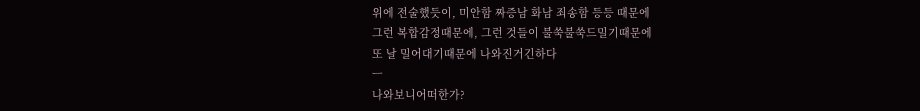위에 전술했듯이, 미안함 짜증남 화남 죄송함 등등 때문에
그런 복합감정때문에, 그런 것들이 불쑥불쑥드밀기때문에
또 날 밀어대기때문에 나와진거긴하다
ㅡ
나와보니어떠한가?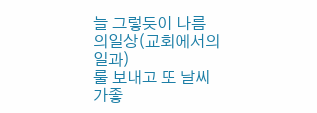늘 그렇듯이 나름의일상(교회에서의 일과)
룰 보내고 또 날씨가좋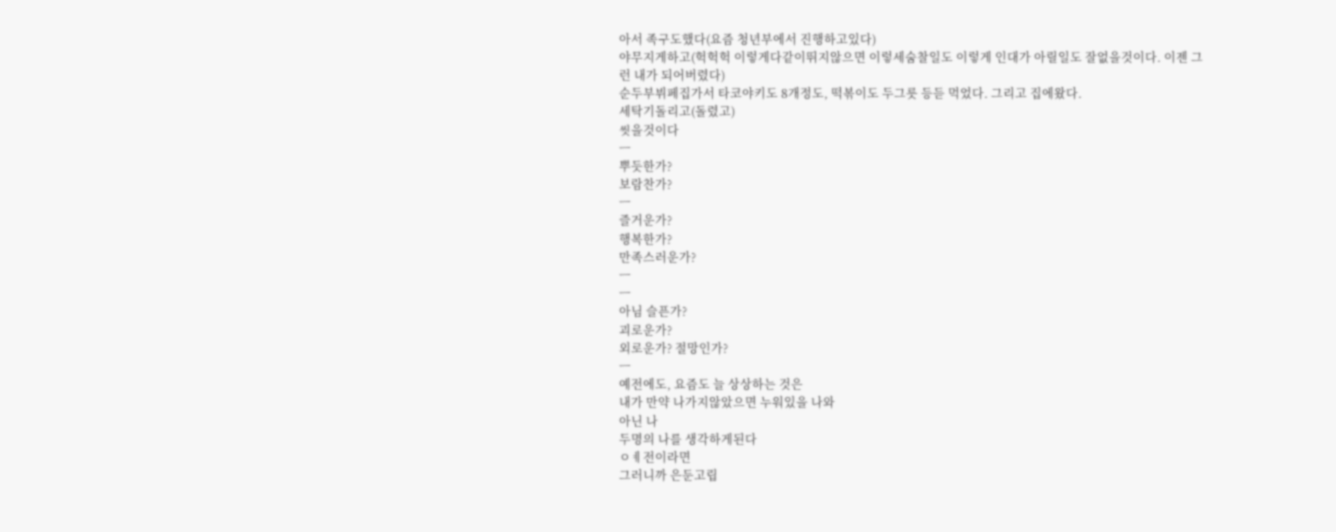아서 족구도했다(요즘 청년부에서 진행하고있다)
야무지게하고(헉헉헉 이렇게다같이뛰지않으면 이렇세숨찰일도 이렇게 인대가 아릴일도 잘없을것이다. 이젠 그런 내가 되어버렸다)
순두부뷔페집가서 타코야키도 8개정도, 떡볶이도 두그릇 등듣 먹었다. 그리고 집에왔다.
세탁기돌리고(돌렸고)
씻을것이다
ㅡ
뿌듯한가?
보람찬가?
ㅡ
즐거운가?
행복한가?
만족스러운가?
ㅡ
ㅡ
아님 슬픈가?
괴로운가?
외로운가? 절망인가?
ㅡ
예전에도, 요즘도 늘 상상하는 것은
내가 만약 나가지않았으면 누워있을 나와
아닌 나
두명의 나를 생각하게된다
ㅇㅖ전이라면
그러니까 은둔고립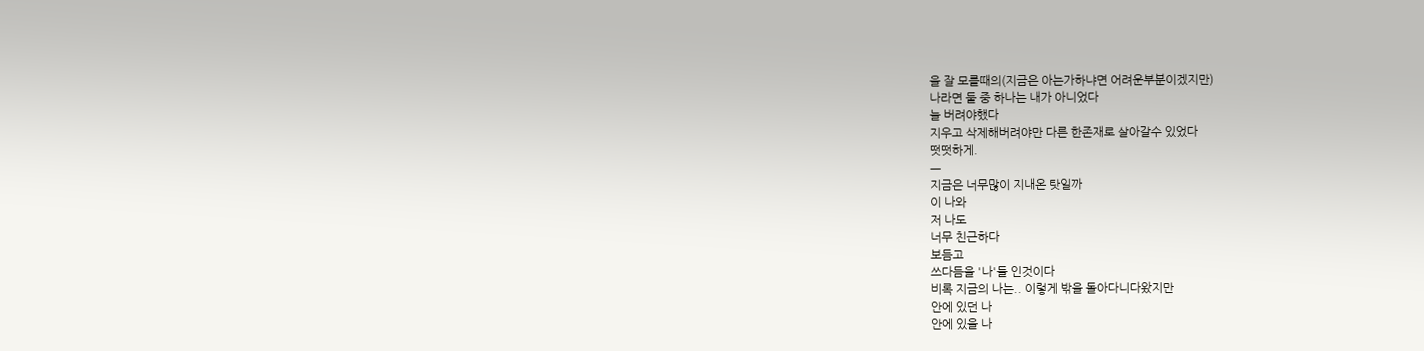을 잘 모를때의(지금은 아는가하냐면 어려운부분이겠지만)
나라면 둘 중 하나는 내가 아니었다
늘 버려야했다
지우고 삭제해버려야만 다른 한존재로 살아갈수 있었다
떳떳하게.
ㅡ
지금은 너무많이 지내온 탓일까
이 나와
저 나도
너무 친근하다
보듬고
쓰다듬을 '나'들 인것이다
비록 지금의 나는.. 이렇게 밖을 돌아다니다왔지만
안에 있던 나
안에 있을 나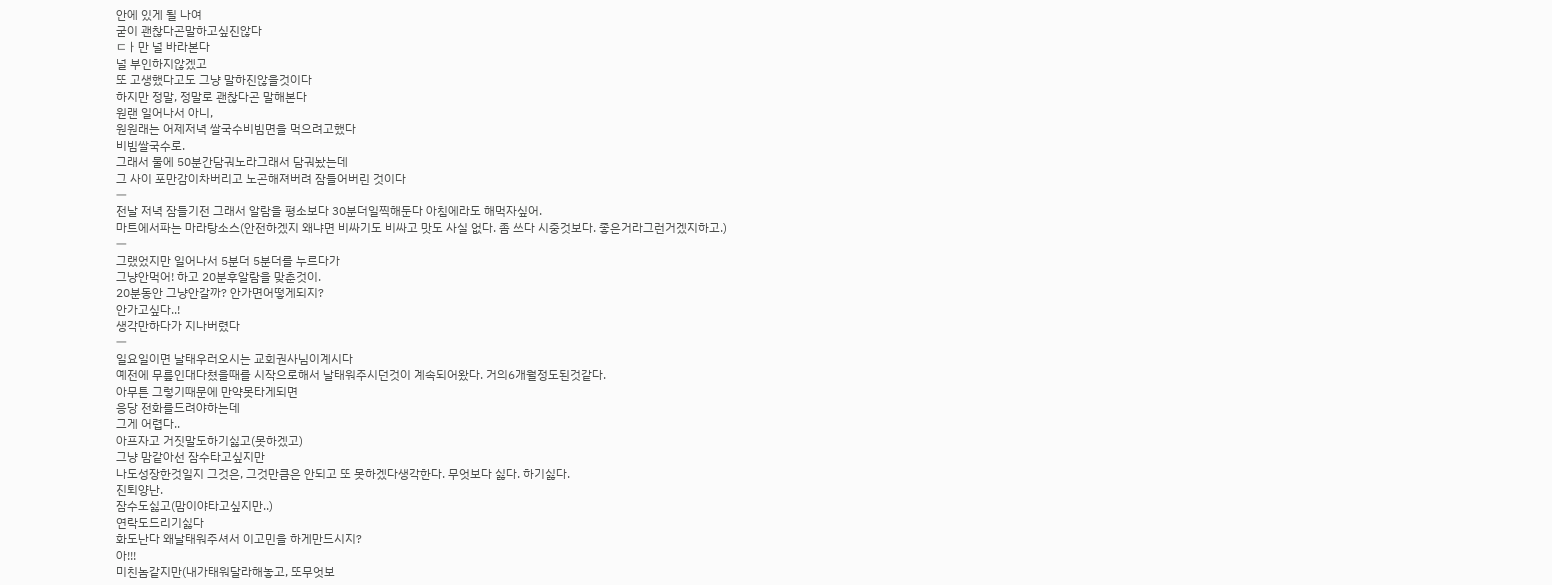안에 있게 될 나여
굳이 괜찮다곤말하고싶진않다
ㄷㅏ만 널 바라본다
널 부인하지않겠고
또 고생했다고도 그냥 말하진않을것이다
하지만 정말, 정말로 괜찮다곤 말해본다
원랜 일어나서 아니,
원원래는 어제저녁 쌀국수비빔면을 먹으려고했다
비빔쌀국수로.
그래서 물에 50분간담궈노라그래서 담궈놨는데
그 사이 포만감이차버리고 노곤해져버려 잠들어버린 것이다
ㅡ
전날 저녁 잠들기전 그래서 알람을 평소보다 30분더일찍해둔다 아침에라도 해먹자싶어.
마트에서파는 마라탕소스(안전하겠지 왜냐면 비싸기도 비싸고 맛도 사실 없다. 좀 쓰다 시중것보다. 좋은거라그런거겠지하고.)
ㅡ
그랬었지만 일어나서 5분더 5분더를 누르다가
그냥안먹어! 하고 20분후알람을 맞춘것이.
20분동안 그냥안갈까? 안가면어떻게되지?
안가고싶다..!
생각만하다가 지나버렸다
ㅡ
일요일이면 날태우러오시는 교회권사님이계시다
예전에 무릎인대다쳤을때를 시작으로해서 날태워주시던것이 계속되어왔다. 거의6개월정도된것같다.
아무튼 그렇기때문에 만약못타게되면
응당 전화를드려야하는데
그게 어렵다..
아프자고 거짓말도하기싫고(못하겠고)
그냥 맘같아선 잠수타고싶지만
나도성장한것일지 그것은, 그것만큼은 안되고 또 못하겠다생각한다. 무엇보다 싫다. 하기싫다.
진퇴양난.
잠수도싫고(맘이야타고싶지만..)
연락도드리기싫다
화도난다 왜날태워주셔서 이고민을 하게만드시지?
아!!!
미친놈같지만(내가태워달라해놓고, 또무엇보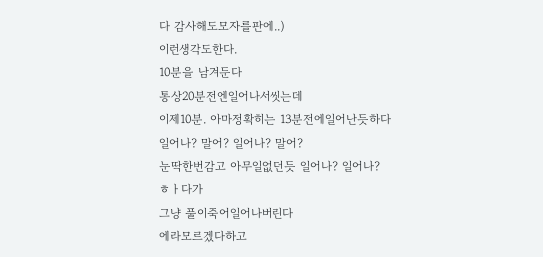다 감사해도모자를판에..)
이런생각도한다.
10분을 남겨둔다
통상20분전엔일어나서씻는데
이제10분. 아마정확히는 13분전에일어난듯하다
일어나? 말어? 일어나? 말어?
눈딱한번감고 아무일없던듯 일어나? 일어나?
ㅎㅏ다가
그냥 풀이죽어일어나버린다
에라모르겠다하고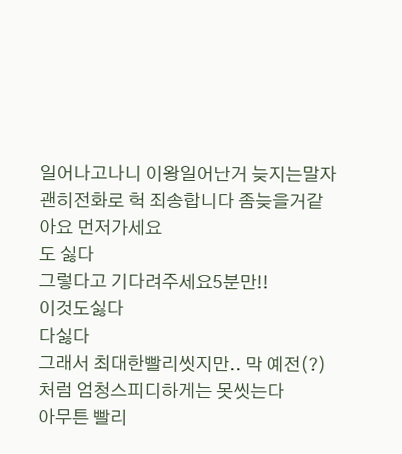일어나고나니 이왕일어난거 늦지는말자
괜히전화로 헉 죄송합니다 좀늦을거같아요 먼저가세요
도 싫다
그렇다고 기다려주세요5분만!!
이것도싫다
다싫다
그래서 최대한빨리씻지만.. 막 예전(?)처럼 엄청스피디하게는 못씻는다
아무튼 빨리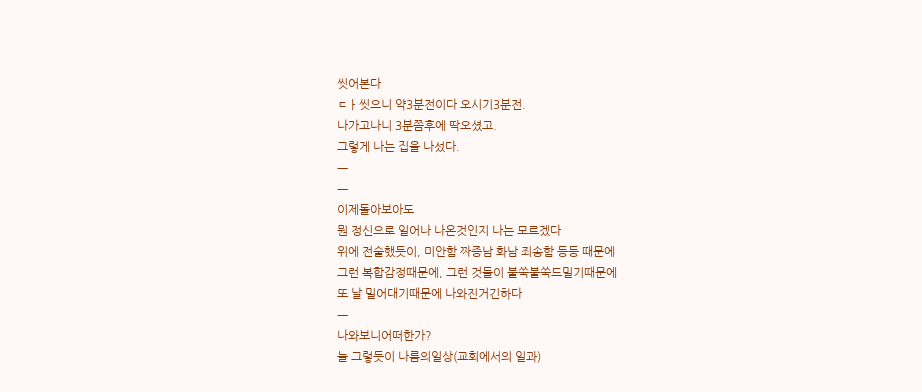씻어본다
ㄷㅏ씻으니 약3분전이다 오시기3분전.
나가고나니 3분쯤후에 딱오셨고.
그렇게 나는 집을 나섰다.
ㅡ
ㅡ
이제돌아보아도
뭔 정신으로 일어나 나온것인지 나는 모르겠다
위에 전술했듯이, 미안함 짜증남 화남 죄송함 등등 때문에
그런 복합감정때문에, 그런 것들이 불쑥불쑥드밀기때문에
또 날 밀어대기때문에 나와진거긴하다
ㅡ
나와보니어떠한가?
늘 그렇듯이 나름의일상(교회에서의 일과)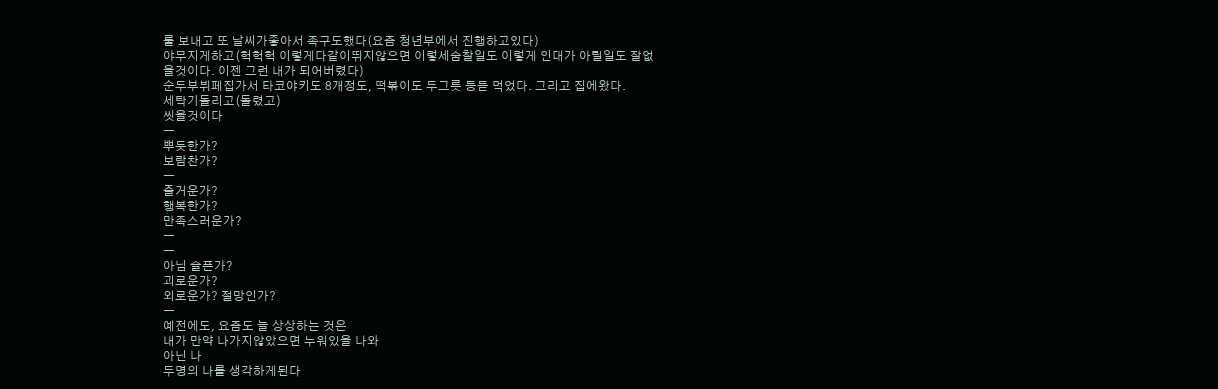룰 보내고 또 날씨가좋아서 족구도했다(요즘 청년부에서 진행하고있다)
야무지게하고(헉헉헉 이렇게다같이뛰지않으면 이렇세숨찰일도 이렇게 인대가 아릴일도 잘없을것이다. 이젠 그런 내가 되어버렸다)
순두부뷔페집가서 타코야키도 8개정도, 떡볶이도 두그릇 등듣 먹었다. 그리고 집에왔다.
세탁기돌리고(돌렸고)
씻을것이다
ㅡ
뿌듯한가?
보람찬가?
ㅡ
즐거운가?
행복한가?
만족스러운가?
ㅡ
ㅡ
아님 슬픈가?
괴로운가?
외로운가? 절망인가?
ㅡ
예전에도, 요즘도 늘 상상하는 것은
내가 만약 나가지않았으면 누워있을 나와
아닌 나
두명의 나를 생각하게된다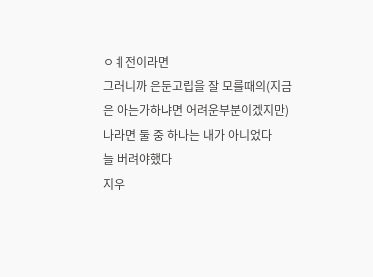ㅇㅖ전이라면
그러니까 은둔고립을 잘 모를때의(지금은 아는가하냐면 어려운부분이겠지만)
나라면 둘 중 하나는 내가 아니었다
늘 버려야했다
지우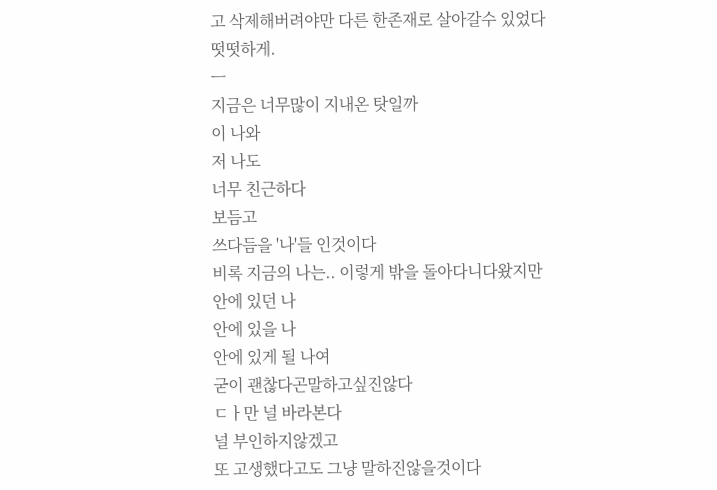고 삭제해버려야만 다른 한존재로 살아갈수 있었다
떳떳하게.
ㅡ
지금은 너무많이 지내온 탓일까
이 나와
저 나도
너무 친근하다
보듬고
쓰다듬을 '나'들 인것이다
비록 지금의 나는.. 이렇게 밖을 돌아다니다왔지만
안에 있던 나
안에 있을 나
안에 있게 될 나여
굳이 괜찮다곤말하고싶진않다
ㄷㅏ만 널 바라본다
널 부인하지않겠고
또 고생했다고도 그냥 말하진않을것이다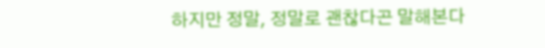하지만 정말, 정말로 괜찮다곤 말해본다